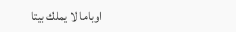اوباما لا يملك بيتا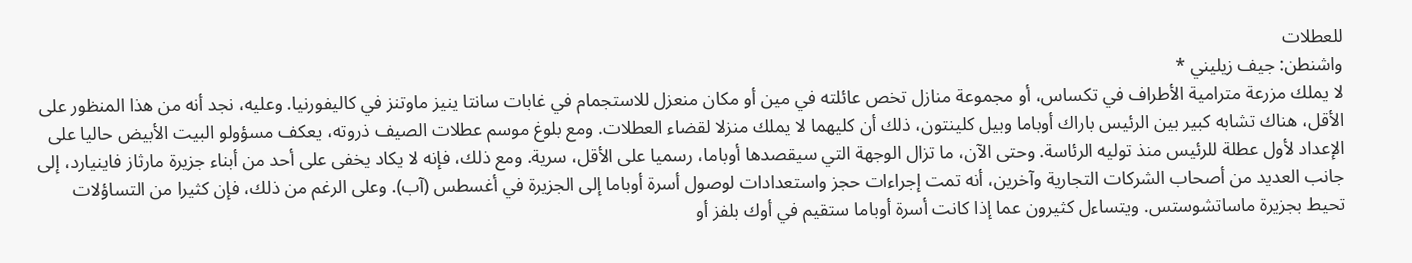للعطلات
واشنطن: جيف زيليني *
لا يملك مزرعة مترامية الأطراف في تكساس، أو مجموعة منازل تخص عائلته في مين أو مكان منعزل للاستجمام في غابات سانتا ينيز ماوتنز في كاليفورنيا. وعليه، نجد أنه من هذا المنظور على الأقل، هناك تشابه كبير بين الرئيس باراك أوباما وبيل كلينتون، ذلك أن كليهما لا يملك منزلا لقضاء العطلات. ومع بلوغ موسم عطلات الصيف ذروته، يعكف مسؤولو البيت الأبيض حاليا على الإعداد لأول عطلة للرئيس منذ توليه الرئاسة. وحتى الآن، ما تزال الوجهة التي سيقصدها أوباما، رسميا على الأقل، سرية. ومع ذلك، فإنه لا يكاد يخفى على أحد من أبناء جزيرة مارثاز فاينيارد، إلى جانب العديد من أصحاب الشركات التجارية وآخرين، أنه تمت إجراءات حجز واستعدادات لوصول أسرة أوباما إلى الجزيرة في أغسطس (آب). وعلى الرغم من ذلك، فإن كثيرا من التساؤلات تحيط بجزيرة ماساتشوستس. ويتساءل كثيرون عما إذا كانت أسرة أوباما ستقيم في أوك بلفز أو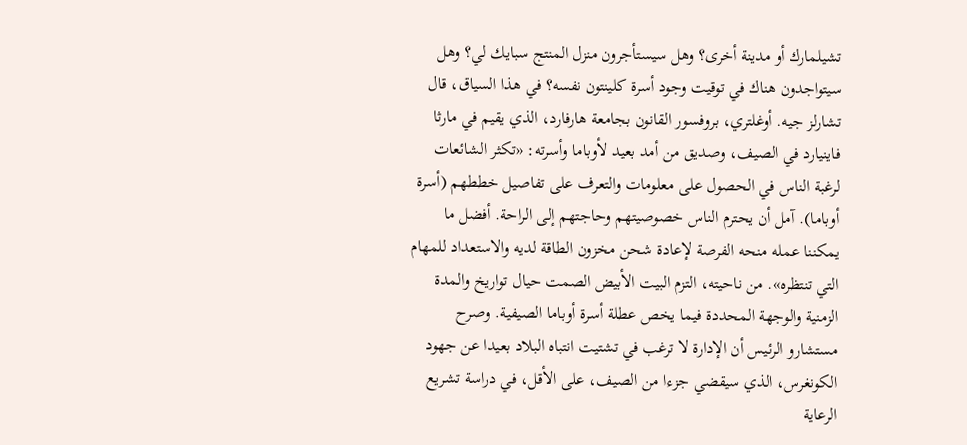تشيلمارك أو مدينة أخرى؟ وهل سيستأجرون منزل المنتج سبايك لي؟ وهل سيتواجدون هناك في توقيت وجود أسرة كلينتون نفسه؟ في هذا السياق، قال تشارلز جيه. أوغلتري، بروفسور القانون بجامعة هارفارد، الذي يقيم في مارثا فاينيارد في الصيف، وصديق من أمد بعيد لأوباما وأسرته: «تكثر الشائعات لرغبة الناس في الحصول على معلومات والتعرف على تفاصيل خططهم (أسرة أوباما). آمل أن يحترم الناس خصوصيتهم وحاجتهم إلى الراحة. أفضل ما يمكننا عمله منحه الفرصة لإعادة شحن مخزون الطاقة لديه والاستعداد للمهام التي تنتظره». من ناحيته، التزم البيت الأبيض الصمت حيال تواريخ والمدة الزمنية والوجهة المحددة فيما يخص عطلة أسرة أوباما الصيفية. وصرح مستشارو الرئيس أن الإدارة لا ترغب في تشتيت انتباه البلاد بعيدا عن جهود الكونغرس، الذي سيقضي جزءا من الصيف، على الأقل، في دراسة تشريع الرعاية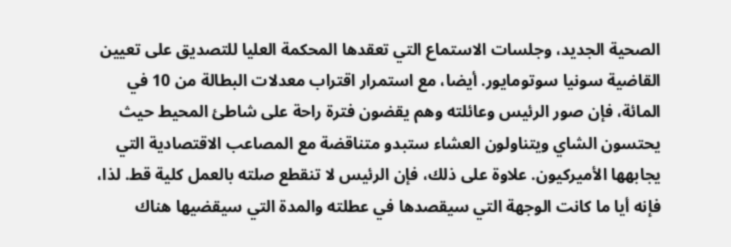الصحية الجديد، وجلسات الاستماع التي تعقدها المحكمة العليا للتصديق على تعيين القاضية سونيا سوتومايور. أيضا، مع استمرار اقتراب معدلات البطالة من 10 في المائة، فإن صور الرئيس وعائلته وهم يقضون فترة راحة على شاطئ المحيط حيث يحتسون الشاي ويتناولون العشاء ستبدو متناقضة مع المصاعب الاقتصادية التي يجابهها الأميركيون. علاوة على ذلك، فإن الرئيس لا تنقطع صلته بالعمل كلية قط. لذا، فإنه أيا ما كانت الوجهة التي سيقصدها في عطلته والمدة التي سيقضيها هناك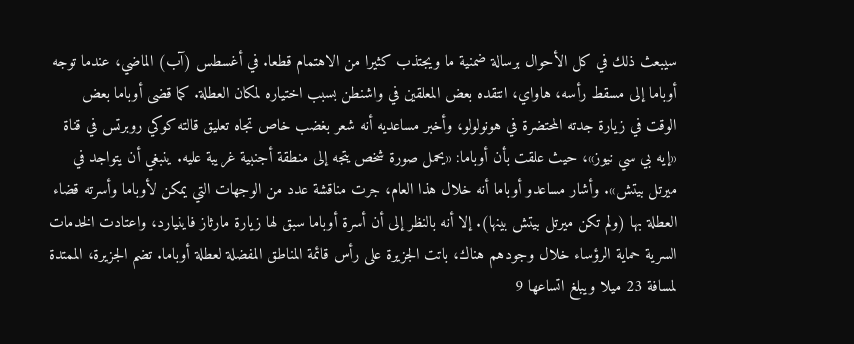سيبعث ذلك في كل الأحوال برسالة ضمنية ما ويجتذب كثيرا من الاهتمام قطعا. في أغسطس (آب) الماضي، عندما توجه أوباما إلى مسقط رأسه، هاواي، انتقده بعض المعلقين في واشنطن بسبب اختياره لمكان العطلة. كما قضى أوباما بعض الوقت في زيارة جدته المحتضرة في هونولولو، وأخبر مساعديه أنه شعر بغضب خاص تجاه تعليق قالته كوكي روبرتس في قناة «إيه بي سي نيوز»، حيث علقت بأن أوباما: «يحمل صورة شخص يتجه إلى منطقة أجنبية غريبة عليه. ينبغي أن يتواجد في ميرتل بيتش». وأشار مساعدو أوباما أنه خلال هذا العام، جرت مناقشة عدد من الوجهات التي يمكن لأوباما وأسرته قضاء العطلة بها (ولم تكن ميرتل بيتش بينها). إلا أنه بالنظر إلى أن أسرة أوباما سبق لها زيارة مارثاز فاينيارد، واعتادت الخدمات السرية حماية الرؤساء خلال وجودهم هناك، باتت الجزيرة على رأس قائمة المناطق المفضلة لعطلة أوباما. تضم الجزيرة، الممتدة لمسافة 23 ميلا ويبلغ اتساعها 9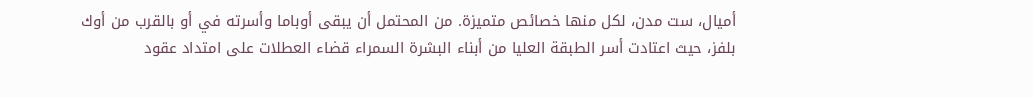أميال، ست مدن، لكل منها خصائص متميزة. من المحتمل أن يبقى أوباما وأسرته في أو بالقرب من أوك بلفز، حيث اعتادت أسر الطبقة العليا من أبناء البشرة السمراء قضاء العطلات على امتداد عقود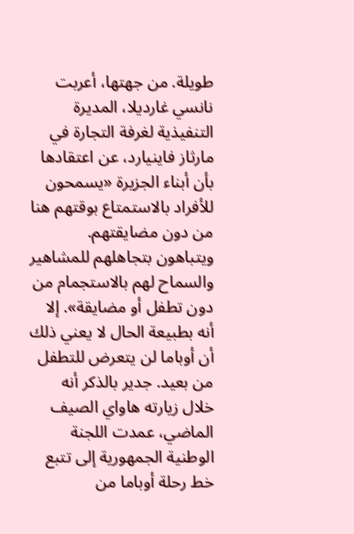طويلة. من جهتها، أعربت نانسي غارديلا، المديرة التنفيذية لغرفة التجارة في مارثاز فاينيارد، عن اعتقادها بأن أبناء الجزيرة «يسمحون للأفراد بالاستمتاع بوقتهم هنا من دون مضايقتهم. ويتباهون بتجاهلهم للمشاهير والسماح لهم بالاستجمام من دون تطفل أو مضايقة». إلا أنه بطبيعة الحال لا يعني ذلك أن أوباما لن يتعرض للتطفل من بعيد. جدير بالذكر أنه خلال زيارته هاواي الصيف الماضي، عمدت اللجنة الوطنية الجمهورية إلى تتبع خط رحلة أوباما من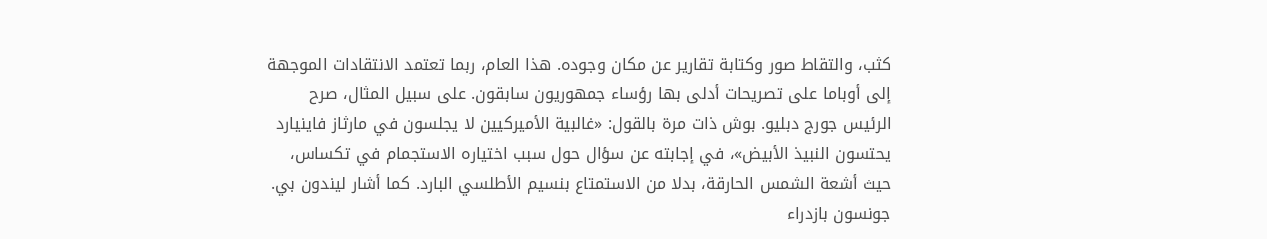كثب، والتقاط صور وكتابة تقارير عن مكان وجوده. هذا العام، ربما تعتمد الانتقادات الموجهة إلى أوباما على تصريحات أدلى بها رؤساء جمهوريون سابقون. على سبيل المثال، صرح الرئيس جورج دبليو. بوش ذات مرة بالقول: «غالبية الأميركيين لا يجلسون في مارثاز فاينيارد يحتسون النبيذ الأبيض»، في إجابته عن سؤال حول سبب اختياره الاستجمام في تكساس، حيث أشعة الشمس الحارقة، بدلا من الاستمتاع بنسيم الأطلسي البارد. كما أشار ليندون بي. جونسون بازدراء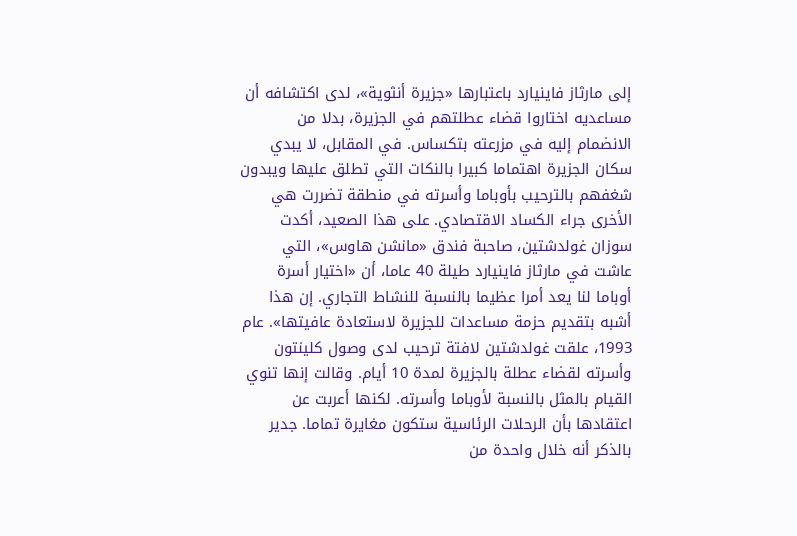إلى مارثاز فاينيارد باعتبارها «جزيرة أنثوية»، لدى اكتشافه أن مساعديه اختاروا قضاء عطلتهم في الجزيرة، بدلا من الانضمام إليه في مزرعته بتكساس. في المقابل، لا يبدي سكان الجزيرة اهتماما كبيرا بالنكات التي تطلق عليها ويبدون شغفهم بالترحيب بأوباما وأسرته في منطقة تضررت هي الأخرى جراء الكساد الاقتصادي. على هذا الصعيد، أكدت سوزان غولدشتين، صاحبة فندق «مانشن هاوس»، التي عاشت في مارثاز فاينيارد طيلة 40 عاما، أن «اختيار أسرة أوباما لنا يعد أمرا عظيما بالنسبة للنشاط التجاري. إن هذا أشبه بتقديم حزمة مساعدات للجزيرة لاستعادة عافيتها». عام 1993، علقت غولدشتين لافتة ترحيب لدى وصول كلينتون وأسرته لقضاء عطلة بالجزيرة لمدة 10 أيام. وقالت إنها تنوي القيام بالمثل بالنسبة لأوباما وأسرته. لكنها أعربت عن اعتقادها بأن الرحلات الرئاسية ستكون مغايرة تماما. جدير بالذكر أنه خلال واحدة من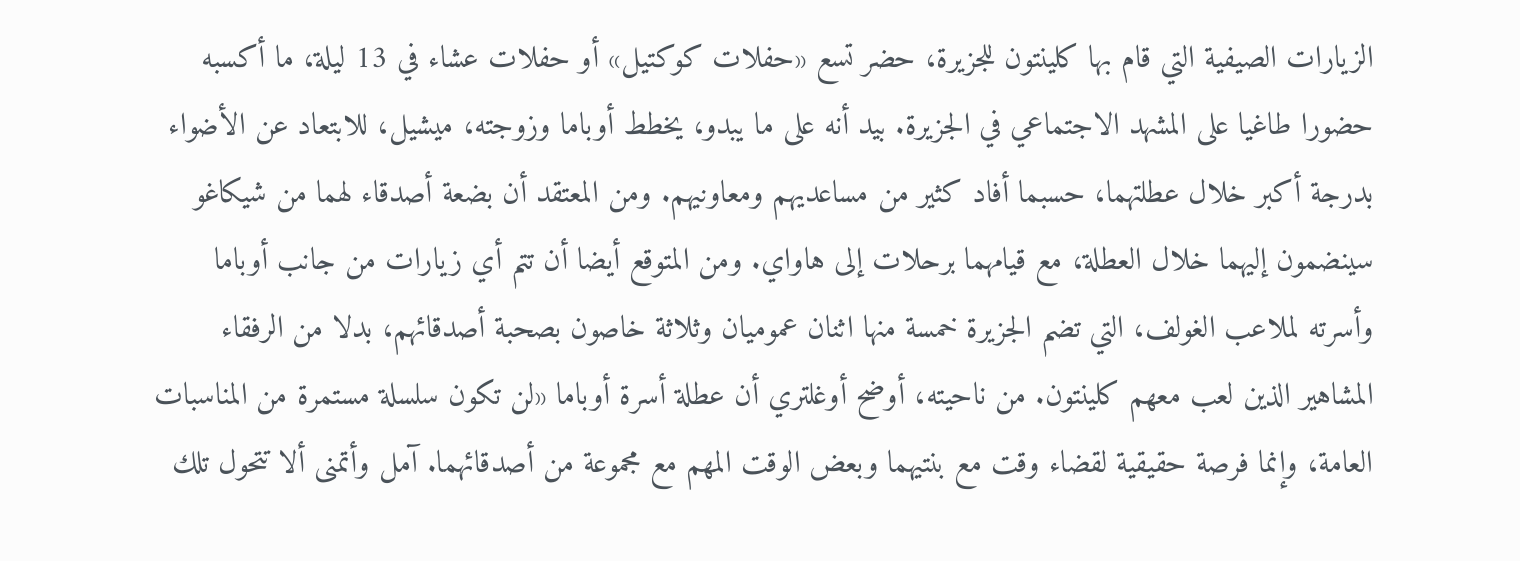الزيارات الصيفية التي قام بها كلينتون للجزيرة، حضر تسع «حفلات كوكتيل» أو حفلات عشاء في 13 ليلة، ما أكسبه حضورا طاغيا على المشهد الاجتماعي في الجزيرة. بيد أنه على ما يبدو، يخطط أوباما وزوجته، ميشيل، للابتعاد عن الأضواء بدرجة أكبر خلال عطلتهما، حسبما أفاد كثير من مساعديهم ومعاونيهم. ومن المعتقد أن بضعة أصدقاء لهما من شيكاغو سينضمون إليهما خلال العطلة، مع قيامهما برحلات إلى هاواي. ومن المتوقع أيضا أن تتم أي زيارات من جانب أوباما وأسرته لملاعب الغولف، التي تضم الجزيرة خمسة منها اثنان عموميان وثلاثة خاصون بصحبة أصدقائهم، بدلا من الرفقاء المشاهير الذين لعب معهم كلينتون. من ناحيته، أوضح أوغلتري أن عطلة أسرة أوباما «لن تكون سلسلة مستمرة من المناسبات العامة، وإنما فرصة حقيقية لقضاء وقت مع بنتيهما وبعض الوقت المهم مع مجموعة من أصدقائهما. آمل وأتمنى ألا تتحول تلك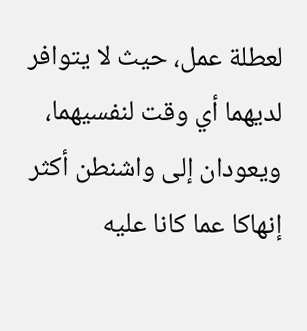لعطلة عمل، حيث لا يتوافر لديهما أي وقت لنفسيهما، ويعودان إلى واشنطن أكثر إنهاكا عما كانا عليه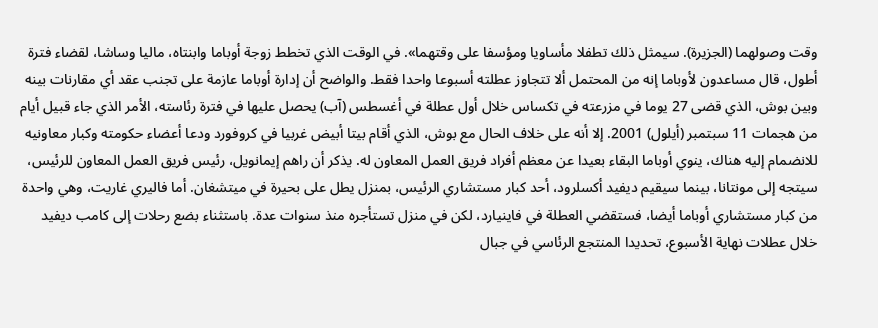وقت وصولهما (الجزيرة). سيمثل ذلك تطفلا مأساويا ومؤسفا على وقتهما». في الوقت الذي تخطط زوجة أوباما وابنتاه، ماليا وساشا، لقضاء فترة أطول، قال مساعدون لأوباما إنه من المحتمل ألا تتجاوز عطلته أسبوعا واحدا فقط. والواضح أن إدارة أوباما عازمة على تجنب عقد أي مقارنات بينه وبين بوش، الذي قضى 27 يوما في مزرعته في تكساس خلال أول عطلة في أغسطس (آب) يحصل عليها في فترة رئاسته، الأمر الذي جاء قبيل أيام من هجمات 11 سبتمبر (أيلول) 2001. إلا أنه على خلاف الحال مع بوش، الذي أقام بيتا أبيض غربيا في كروفورد ودعا أعضاء حكومته وكبار معاونيه للانضمام إليه هناك، ينوي أوباما البقاء بعيدا عن معظم أفراد فريق العمل المعاون له. يذكر أن راهم إيمانويل، رئيس فريق العمل المعاون للرئيس، سيتجه إلى مونتانا، بينما سيقيم ديفيد أكسلرود، أحد كبار مستشاري الرئيس، بمنزل يطل على بحيرة في ميتشغان. أما فاليري غاريت، وهي واحدة من كبار مستشاري أوباما أيضا، فستقضي العطلة في فاينيارد، لكن في منزل تستأجره منذ سنوات عدة. باستثناء بضع رحلات إلى كامب ديفيد خلال عطلات نهاية الأسبوع، تحديدا المنتجع الرئاسي في جبال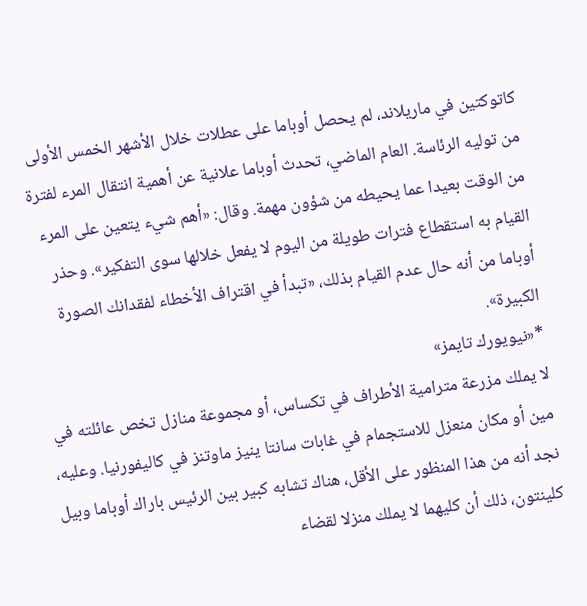كاتوكتين في ماريلاند، لم يحصل أوباما على عطلات خلال الأشهر الخمس الأولى من توليه الرئاسة. العام الماضي، تحدث أوباما علانية عن أهمية انتقال المرء لفترة من الوقت بعيدا عما يحيطه من شؤون مهمة. وقال: «أهم شيء يتعين على المرء القيام به استقطاع فترات طويلة من اليوم لا يفعل خلالها سوى التفكير». وحذر أوباما من أنه حال عدم القيام بذلك، «تبدأ في اقتراف الأخطاء لفقدانك الصورة الكبيرة».
*«نيويورك تايمز»
لا يملك مزرعة مترامية الأطراف في تكساس، أو مجموعة منازل تخص عائلته في مين أو مكان منعزل للاستجمام في غابات سانتا ينيز ماوتنز في كاليفورنيا. وعليه، نجد أنه من هذا المنظور على الأقل، هناك تشابه كبير بين الرئيس باراك أوباما وبيل كلينتون، ذلك أن كليهما لا يملك منزلا لقضاء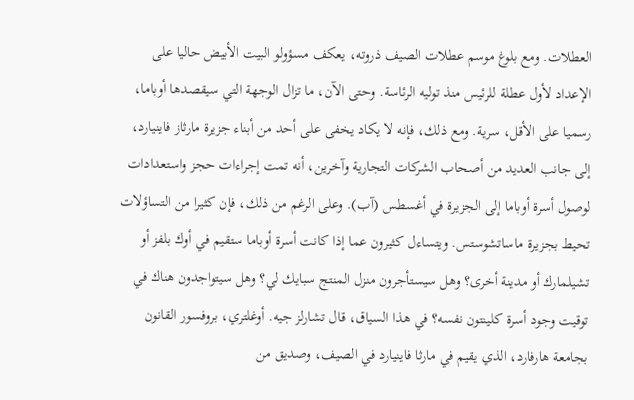العطلات. ومع بلوغ موسم عطلات الصيف ذروته، يعكف مسؤولو البيت الأبيض حاليا على الإعداد لأول عطلة للرئيس منذ توليه الرئاسة. وحتى الآن، ما تزال الوجهة التي سيقصدها أوباما، رسميا على الأقل، سرية. ومع ذلك، فإنه لا يكاد يخفى على أحد من أبناء جزيرة مارثاز فاينيارد، إلى جانب العديد من أصحاب الشركات التجارية وآخرين، أنه تمت إجراءات حجز واستعدادات لوصول أسرة أوباما إلى الجزيرة في أغسطس (آب). وعلى الرغم من ذلك، فإن كثيرا من التساؤلات تحيط بجزيرة ماساتشوستس. ويتساءل كثيرون عما إذا كانت أسرة أوباما ستقيم في أوك بلفز أو تشيلمارك أو مدينة أخرى؟ وهل سيستأجرون منزل المنتج سبايك لي؟ وهل سيتواجدون هناك في توقيت وجود أسرة كلينتون نفسه؟ في هذا السياق، قال تشارلز جيه. أوغلتري، بروفسور القانون بجامعة هارفارد، الذي يقيم في مارثا فاينيارد في الصيف، وصديق من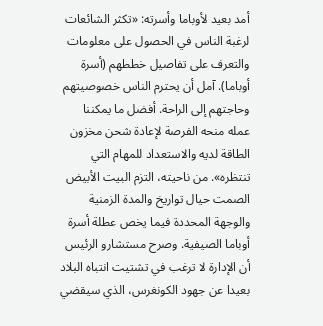أمد بعيد لأوباما وأسرته: «تكثر الشائعات لرغبة الناس في الحصول على معلومات والتعرف على تفاصيل خططهم (أسرة أوباما). آمل أن يحترم الناس خصوصيتهم وحاجتهم إلى الراحة. أفضل ما يمكننا عمله منحه الفرصة لإعادة شحن مخزون الطاقة لديه والاستعداد للمهام التي تنتظره». من ناحيته، التزم البيت الأبيض الصمت حيال تواريخ والمدة الزمنية والوجهة المحددة فيما يخص عطلة أسرة أوباما الصيفية. وصرح مستشارو الرئيس أن الإدارة لا ترغب في تشتيت انتباه البلاد بعيدا عن جهود الكونغرس، الذي سيقضي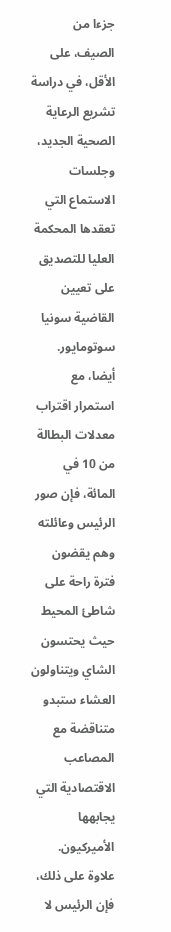جزءا من الصيف، على الأقل، في دراسة تشريع الرعاية الصحية الجديد، وجلسات الاستماع التي تعقدها المحكمة العليا للتصديق على تعيين القاضية سونيا سوتومايور. أيضا، مع استمرار اقتراب معدلات البطالة من 10 في المائة، فإن صور الرئيس وعائلته وهم يقضون فترة راحة على شاطئ المحيط حيث يحتسون الشاي ويتناولون العشاء ستبدو متناقضة مع المصاعب الاقتصادية التي يجابهها الأميركيون. علاوة على ذلك، فإن الرئيس لا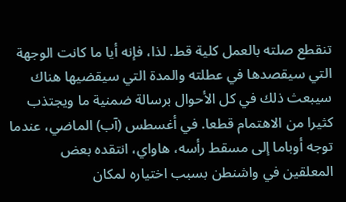تنقطع صلته بالعمل كلية قط. لذا، فإنه أيا ما كانت الوجهة التي سيقصدها في عطلته والمدة التي سيقضيها هناك سيبعث ذلك في كل الأحوال برسالة ضمنية ما ويجتذب كثيرا من الاهتمام قطعا. في أغسطس (آب) الماضي، عندما توجه أوباما إلى مسقط رأسه، هاواي، انتقده بعض المعلقين في واشنطن بسبب اختياره لمكان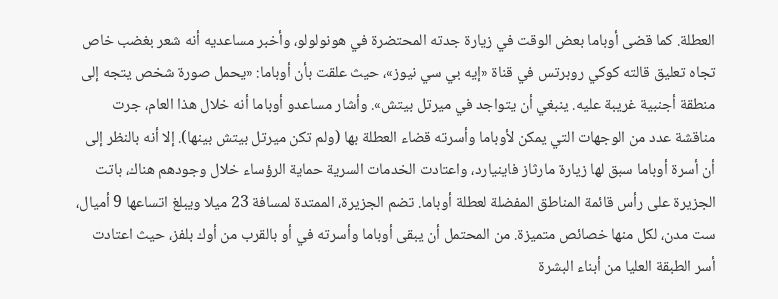العطلة. كما قضى أوباما بعض الوقت في زيارة جدته المحتضرة في هونولولو، وأخبر مساعديه أنه شعر بغضب خاص تجاه تعليق قالته كوكي روبرتس في قناة «إيه بي سي نيوز»، حيث علقت بأن أوباما: «يحمل صورة شخص يتجه إلى منطقة أجنبية غريبة عليه. ينبغي أن يتواجد في ميرتل بيتش». وأشار مساعدو أوباما أنه خلال هذا العام، جرت مناقشة عدد من الوجهات التي يمكن لأوباما وأسرته قضاء العطلة بها (ولم تكن ميرتل بيتش بينها). إلا أنه بالنظر إلى أن أسرة أوباما سبق لها زيارة مارثاز فاينيارد، واعتادت الخدمات السرية حماية الرؤساء خلال وجودهم هناك، باتت الجزيرة على رأس قائمة المناطق المفضلة لعطلة أوباما. تضم الجزيرة، الممتدة لمسافة 23 ميلا ويبلغ اتساعها 9 أميال، ست مدن، لكل منها خصائص متميزة. من المحتمل أن يبقى أوباما وأسرته في أو بالقرب من أوك بلفز، حيث اعتادت أسر الطبقة العليا من أبناء البشرة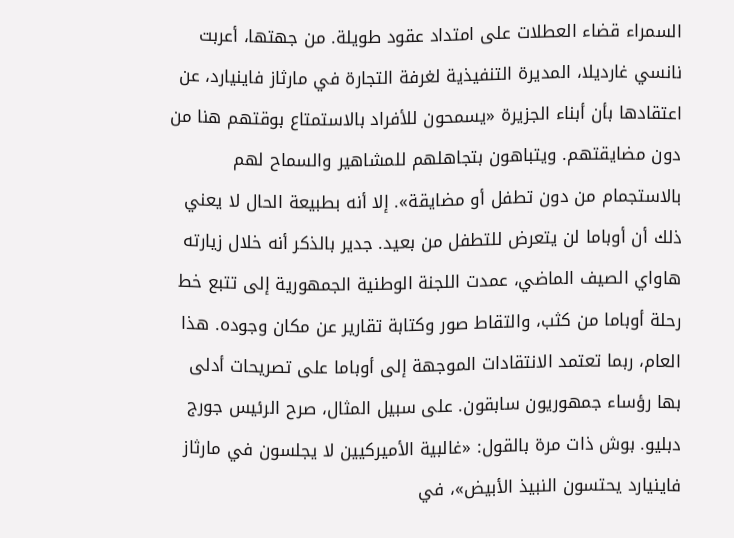السمراء قضاء العطلات على امتداد عقود طويلة. من جهتها، أعربت نانسي غارديلا، المديرة التنفيذية لغرفة التجارة في مارثاز فاينيارد، عن اعتقادها بأن أبناء الجزيرة «يسمحون للأفراد بالاستمتاع بوقتهم هنا من دون مضايقتهم. ويتباهون بتجاهلهم للمشاهير والسماح لهم بالاستجمام من دون تطفل أو مضايقة». إلا أنه بطبيعة الحال لا يعني ذلك أن أوباما لن يتعرض للتطفل من بعيد. جدير بالذكر أنه خلال زيارته هاواي الصيف الماضي، عمدت اللجنة الوطنية الجمهورية إلى تتبع خط رحلة أوباما من كثب، والتقاط صور وكتابة تقارير عن مكان وجوده. هذا العام، ربما تعتمد الانتقادات الموجهة إلى أوباما على تصريحات أدلى بها رؤساء جمهوريون سابقون. على سبيل المثال، صرح الرئيس جورج دبليو. بوش ذات مرة بالقول: «غالبية الأميركيين لا يجلسون في مارثاز فاينيارد يحتسون النبيذ الأبيض»، في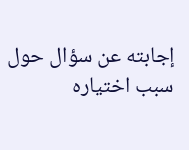إجابته عن سؤال حول سبب اختياره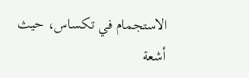الاستجمام في تكساس، حيث أشعة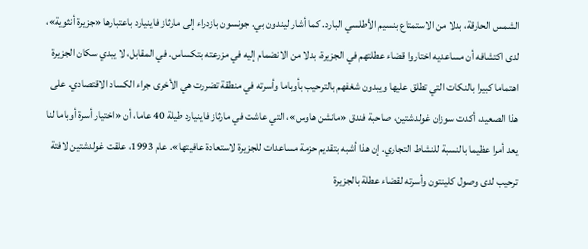الشمس الحارقة، بدلا من الاستمتاع بنسيم الأطلسي البارد. كما أشار ليندون بي. جونسون بازدراء إلى مارثاز فاينيارد باعتبارها «جزيرة أنثوية»، لدى اكتشافه أن مساعديه اختاروا قضاء عطلتهم في الجزيرة، بدلا من الانضمام إليه في مزرعته بتكساس. في المقابل، لا يبدي سكان الجزيرة اهتماما كبيرا بالنكات التي تطلق عليها ويبدون شغفهم بالترحيب بأوباما وأسرته في منطقة تضررت هي الأخرى جراء الكساد الاقتصادي. على هذا الصعيد، أكدت سوزان غولدشتين، صاحبة فندق «مانشن هاوس»، التي عاشت في مارثاز فاينيارد طيلة 40 عاما، أن «اختيار أسرة أوباما لنا يعد أمرا عظيما بالنسبة للنشاط التجاري. إن هذا أشبه بتقديم حزمة مساعدات للجزيرة لاستعادة عافيتها». عام 1993، علقت غولدشتين لافتة ترحيب لدى وصول كلينتون وأسرته لقضاء عطلة بالجزيرة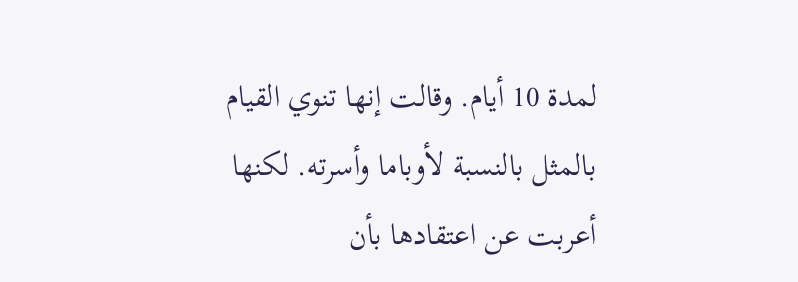لمدة 10 أيام. وقالت إنها تنوي القيام بالمثل بالنسبة لأوباما وأسرته. لكنها أعربت عن اعتقادها بأن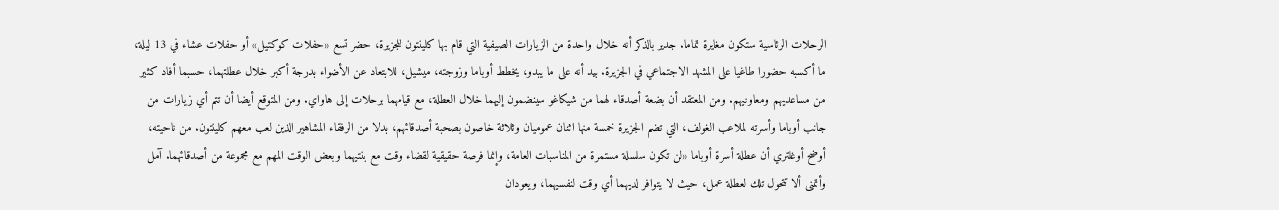الرحلات الرئاسية ستكون مغايرة تماما. جدير بالذكر أنه خلال واحدة من الزيارات الصيفية التي قام بها كلينتون للجزيرة، حضر تسع «حفلات كوكتيل» أو حفلات عشاء في 13 ليلة، ما أكسبه حضورا طاغيا على المشهد الاجتماعي في الجزيرة. بيد أنه على ما يبدو، يخطط أوباما وزوجته، ميشيل، للابتعاد عن الأضواء بدرجة أكبر خلال عطلتهما، حسبما أفاد كثير من مساعديهم ومعاونيهم. ومن المعتقد أن بضعة أصدقاء لهما من شيكاغو سينضمون إليهما خلال العطلة، مع قيامهما برحلات إلى هاواي. ومن المتوقع أيضا أن تتم أي زيارات من جانب أوباما وأسرته لملاعب الغولف، التي تضم الجزيرة خمسة منها اثنان عموميان وثلاثة خاصون بصحبة أصدقائهم، بدلا من الرفقاء المشاهير الذين لعب معهم كلينتون. من ناحيته، أوضح أوغلتري أن عطلة أسرة أوباما «لن تكون سلسلة مستمرة من المناسبات العامة، وإنما فرصة حقيقية لقضاء وقت مع بنتيهما وبعض الوقت المهم مع مجموعة من أصدقائهما. آمل وأتمنى ألا تتحول تلك لعطلة عمل، حيث لا يتوافر لديهما أي وقت لنفسيهما، ويعودان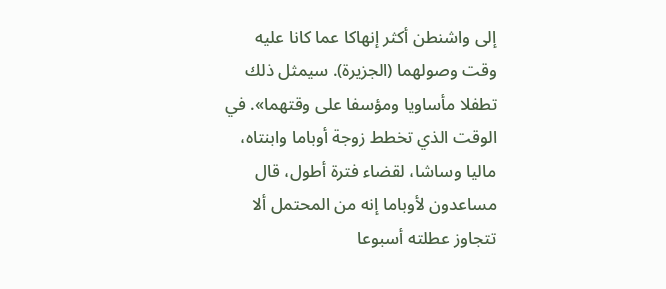إلى واشنطن أكثر إنهاكا عما كانا عليه وقت وصولهما (الجزيرة). سيمثل ذلك تطفلا مأساويا ومؤسفا على وقتهما». في الوقت الذي تخطط زوجة أوباما وابنتاه، ماليا وساشا، لقضاء فترة أطول، قال مساعدون لأوباما إنه من المحتمل ألا تتجاوز عطلته أسبوعا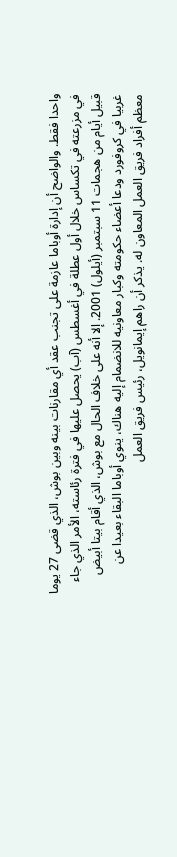واحدا فقط. والواضح أن إدارة أوباما عازمة على تجنب عقد أي مقارنات بينه وبين بوش، الذي قضى 27 يوما في مزرعته في تكساس خلال أول عطلة في أغسطس (آب) يحصل عليها في فترة رئاسته، الأمر الذي جاء قبيل أيام من هجمات 11 سبتمبر (أيلول) 2001. إلا أنه على خلاف الحال مع بوش، الذي أقام بيتا أبيض غربيا في كروفورد ودعا أعضاء حكومته وكبار معاونيه للانضمام إليه هناك، ينوي أوباما البقاء بعيدا عن معظم أفراد فريق العمل المعاون له. يذكر أن راهم إيمانويل، رئيس فريق العمل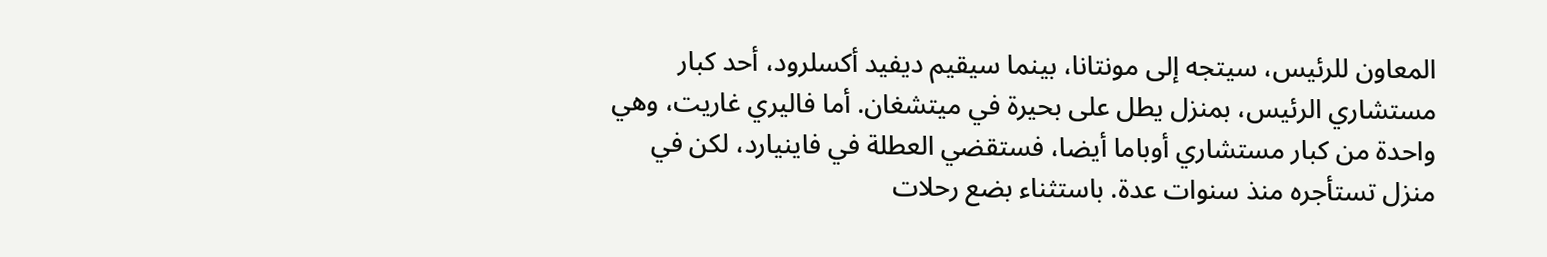المعاون للرئيس، سيتجه إلى مونتانا، بينما سيقيم ديفيد أكسلرود، أحد كبار مستشاري الرئيس، بمنزل يطل على بحيرة في ميتشغان. أما فاليري غاريت، وهي واحدة من كبار مستشاري أوباما أيضا، فستقضي العطلة في فاينيارد، لكن في منزل تستأجره منذ سنوات عدة. باستثناء بضع رحلات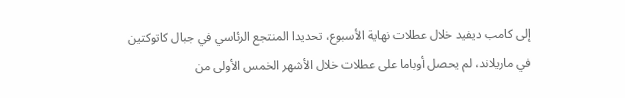إلى كامب ديفيد خلال عطلات نهاية الأسبوع، تحديدا المنتجع الرئاسي في جبال كاتوكتين في ماريلاند، لم يحصل أوباما على عطلات خلال الأشهر الخمس الأولى من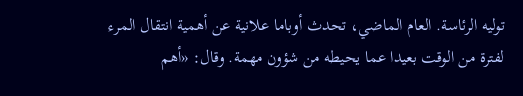توليه الرئاسة. العام الماضي، تحدث أوباما علانية عن أهمية انتقال المرء لفترة من الوقت بعيدا عما يحيطه من شؤون مهمة. وقال: «أهم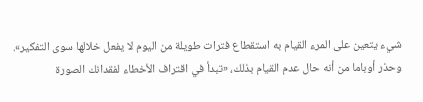شيء يتعين على المرء القيام به استقطاع فترات طويلة من اليوم لا يفعل خلالها سوى التفكير». وحذر أوباما من أنه حال عدم القيام بذلك، «تبدأ في اقتراف الأخطاء لفقدانك الصورة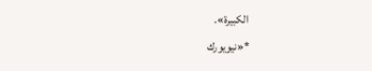الكبيرة».
*«نيويورك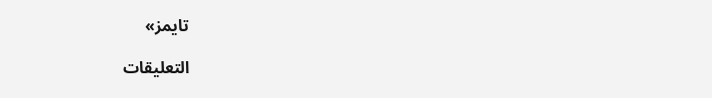تايمز»

التعليقات